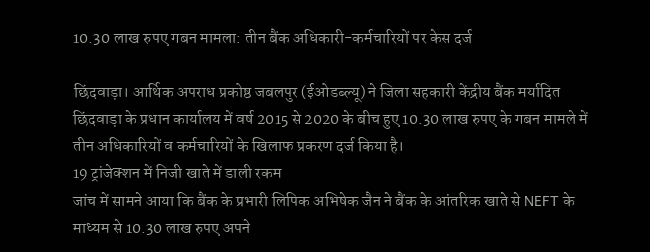10.30 लाख रुपए गबन मामला: तीन बैंक अधिकारी-कर्मचारियों पर केस दर्ज

छिंदवाड़ा। आर्थिक अपराध प्रकोष्ठ जबलपुर (ईओडब्ल्यू) ने जिला सहकारी केंद्रीय बैंक मर्यादित छिंदवाड़ा के प्रधान कार्यालय में वर्ष 2015 से 2020 के बीच हुए 10.30 लाख रुपए के गबन मामले में तीन अधिकारियों व कर्मचारियों के खिलाफ प्रकरण दर्ज किया है।
19 ट्रांजेक्शन में निजी खाते में डाली रकम
जांच में सामने आया कि बैंक के प्रभारी लिपिक अभिषेक जैन ने बैंक के आंतरिक खाते से NEFT के माध्यम से 10.30 लाख रुपए अपने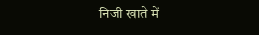निजी खाते में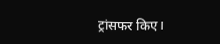ट्रांसफर किए।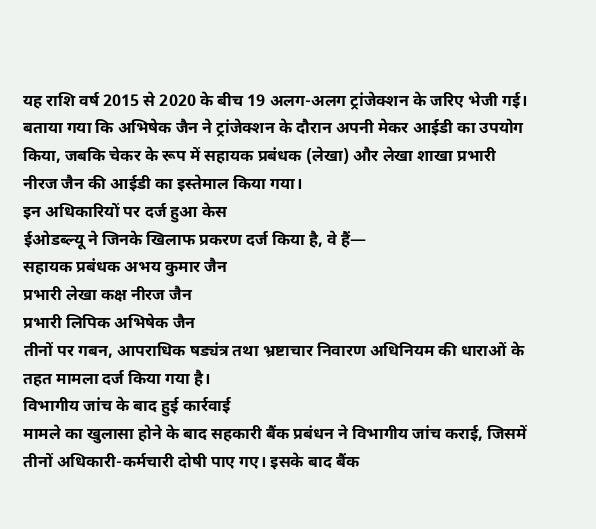यह राशि वर्ष 2015 से 2020 के बीच 19 अलग-अलग ट्रांजेक्शन के जरिए भेजी गई।
बताया गया कि अभिषेक जैन ने ट्रांजेक्शन के दौरान अपनी मेकर आईडी का उपयोग किया, जबकि चेकर के रूप में सहायक प्रबंधक (लेखा) और लेखा शाखा प्रभारी नीरज जैन की आईडी का इस्तेमाल किया गया।
इन अधिकारियों पर दर्ज हुआ केस
ईओडब्ल्यू ने जिनके खिलाफ प्रकरण दर्ज किया है, वे हैं—
सहायक प्रबंधक अभय कुमार जैन
प्रभारी लेखा कक्ष नीरज जैन
प्रभारी लिपिक अभिषेक जैन
तीनों पर गबन, आपराधिक षड्यंत्र तथा भ्रष्टाचार निवारण अधिनियम की धाराओं के तहत मामला दर्ज किया गया है।
विभागीय जांच के बाद हुई कार्रवाई
मामले का खुलासा होने के बाद सहकारी बैंक प्रबंधन ने विभागीय जांच कराई, जिसमें तीनों अधिकारी-कर्मचारी दोषी पाए गए। इसके बाद बैंक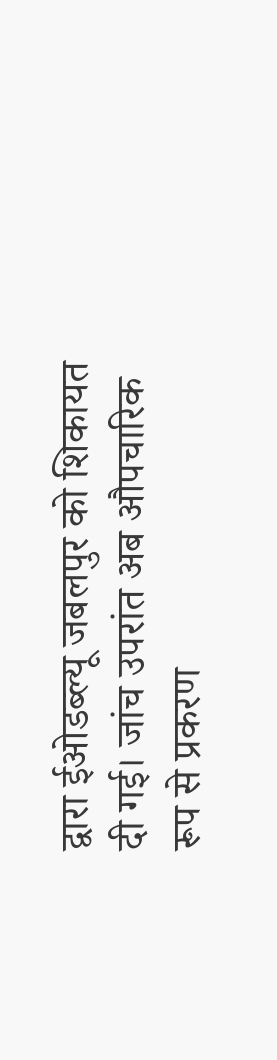द्वारा ईओडब्ल्यू जबलपुर को शिकायत दी गई। जांच उपरांत अब औपचारिक रूप से प्रकरण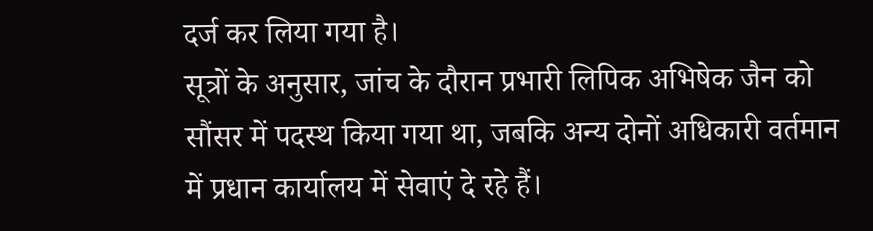दर्ज कर लिया गया है।
सूत्रों के अनुसार, जांच के दौरान प्रभारी लिपिक अभिषेक जैन को सौंसर में पदस्थ किया गया था, जबकि अन्य दोनों अधिकारी वर्तमान में प्रधान कार्यालय में सेवाएं दे रहे हैं।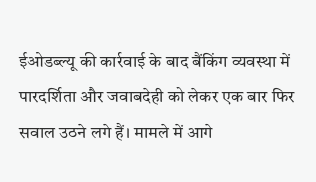ईओडब्ल्यू की कार्रवाई के बाद बैंकिंग व्यवस्था में पारदर्शिता और जवाबदेही को लेकर एक बार फिर सवाल उठने लगे हैं। मामले में आगे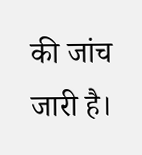की जांच जारी है।